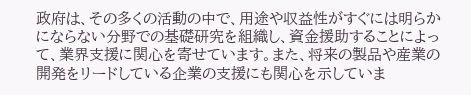政府は、その多くの活動の中で、用途や収益性がすぐには明らかにならない分野での基礎研究を組織し、資金援助することによって、業界支援に関心を寄せています。また、将来の製品や産業の開発をリードしている企業の支援にも関心を示していま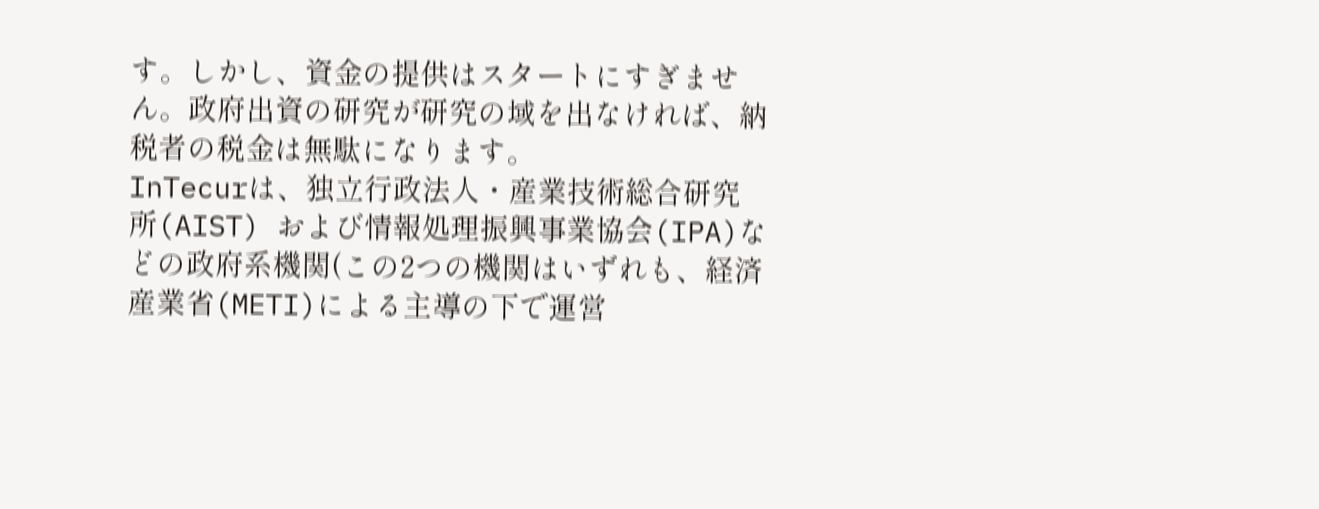す。しかし、資金の提供はスタートにすぎません。政府出資の研究が研究の域を出なければ、納税者の税金は無駄になります。
InTecurは、独立行政法人・産業技術総合研究所(AIST) および情報処理振興事業協会(IPA)などの政府系機関(この2つの機関はいずれも、経済産業省(METI)による主導の下で運営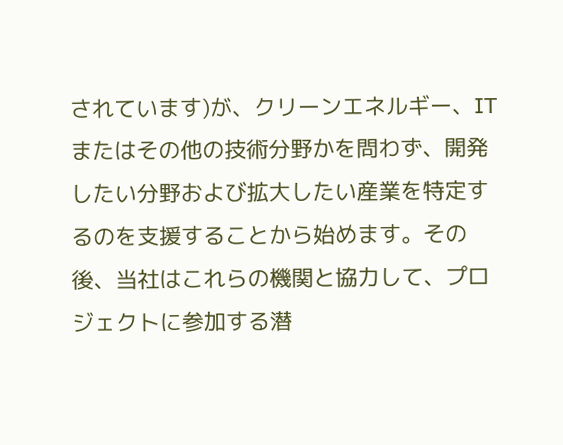されています)が、クリーンエネルギー、ITまたはその他の技術分野かを問わず、開発したい分野および拡大したい産業を特定するのを支援することから始めます。その後、当社はこれらの機関と協力して、プロジェクトに参加する潜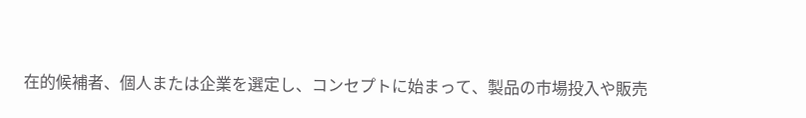在的候補者、個人または企業を選定し、コンセプトに始まって、製品の市場投入や販売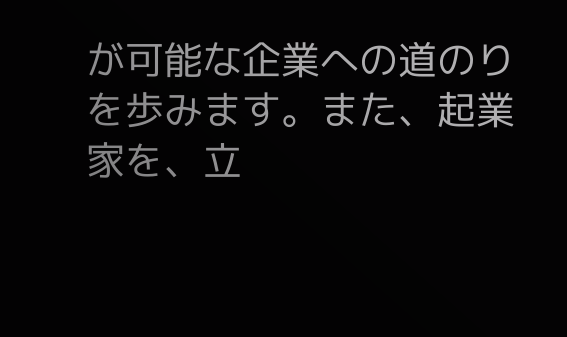が可能な企業への道のりを歩みます。また、起業家を、立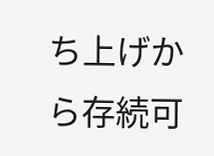ち上げから存続可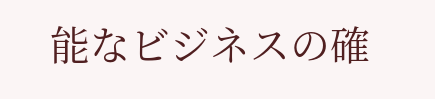能なビジネスの確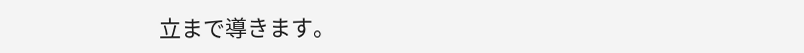立まで導きます。